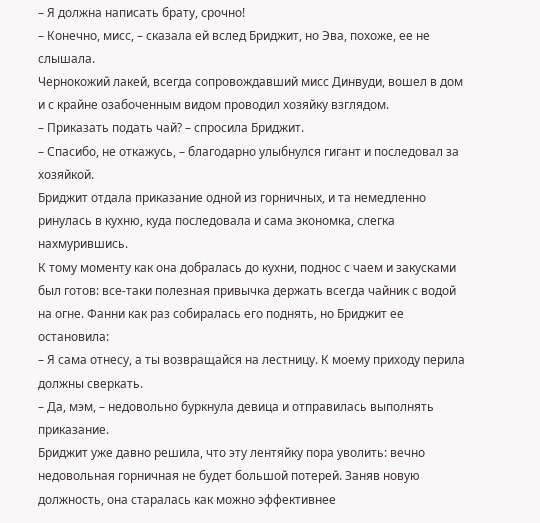– Я должна написать брату, срочно!
– Конечно, мисс, – сказала ей вслед Бриджит, но Эва, похоже, ее не слышала.
Чернокожий лакей, всегда сопровождавший мисс Динвуди, вошел в дом и с крайне озабоченным видом проводил хозяйку взглядом.
– Приказать подать чай? – спросила Бриджит.
– Спасибо, не откажусь, – благодарно улыбнулся гигант и последовал за хозяйкой.
Бриджит отдала приказание одной из горничных, и та немедленно ринулась в кухню, куда последовала и сама экономка, слегка нахмурившись.
К тому моменту как она добралась до кухни, поднос с чаем и закусками был готов: все-таки полезная привычка держать всегда чайник с водой на огне. Фанни как раз собиралась его поднять, но Бриджит ее остановила:
– Я сама отнесу, а ты возвращайся на лестницу. К моему приходу перила должны сверкать.
– Да, мэм, – недовольно буркнула девица и отправилась выполнять приказание.
Бриджит уже давно решила, что эту лентяйку пора уволить: вечно недовольная горничная не будет большой потерей. Заняв новую должность, она старалась как можно эффективнее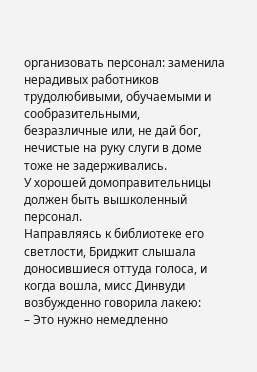организовать персонал: заменила нерадивых работников трудолюбивыми, обучаемыми и сообразительными, безразличные или, не дай бог, нечистые на руку слуги в доме тоже не задерживались.
У хорошей домоправительницы должен быть вышколенный персонал.
Направляясь к библиотеке его светлости, Бриджит слышала доносившиеся оттуда голоса, и когда вошла, мисс Динвуди возбужденно говорила лакею:
– Это нужно немедленно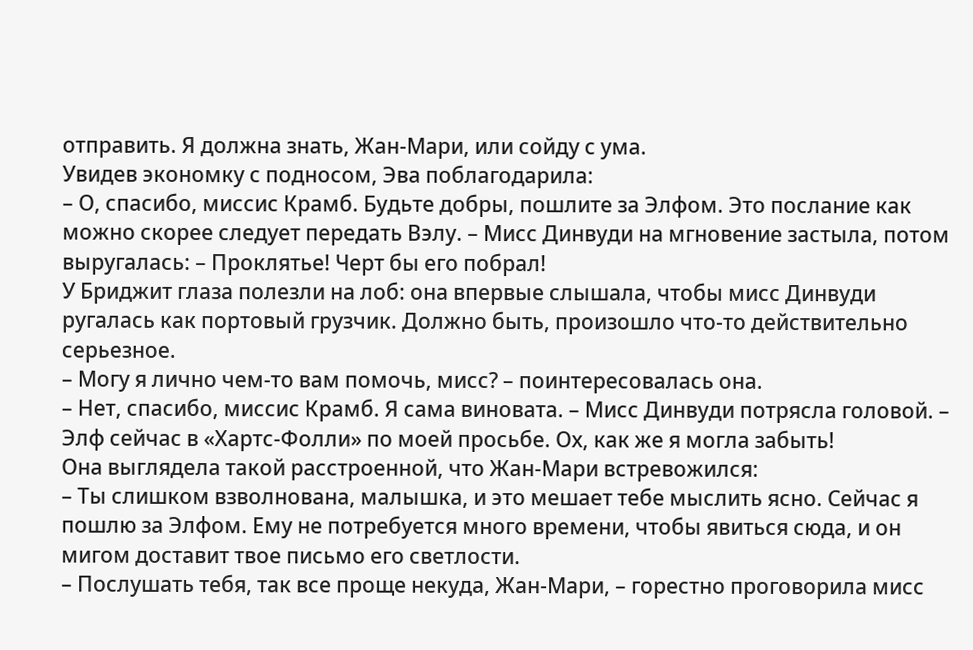отправить. Я должна знать, Жан-Мари, или сойду с ума.
Увидев экономку с подносом, Эва поблагодарила:
– О, спасибо, миссис Крамб. Будьте добры, пошлите за Элфом. Это послание как можно скорее следует передать Вэлу. – Мисс Динвуди на мгновение застыла, потом выругалась: – Проклятье! Черт бы его побрал!
У Бриджит глаза полезли на лоб: она впервые слышала, чтобы мисс Динвуди ругалась как портовый грузчик. Должно быть, произошло что-то действительно серьезное.
– Могу я лично чем-то вам помочь, мисс? – поинтересовалась она.
– Нет, спасибо, миссис Крамб. Я сама виновата. – Мисс Динвуди потрясла головой. – Элф сейчас в «Хартс-Фолли» по моей просьбе. Ох, как же я могла забыть!
Она выглядела такой расстроенной, что Жан-Мари встревожился:
– Ты слишком взволнована, малышка, и это мешает тебе мыслить ясно. Сейчас я пошлю за Элфом. Ему не потребуется много времени, чтобы явиться сюда, и он мигом доставит твое письмо его светлости.
– Послушать тебя, так все проще некуда, Жан-Мари, – горестно проговорила мисс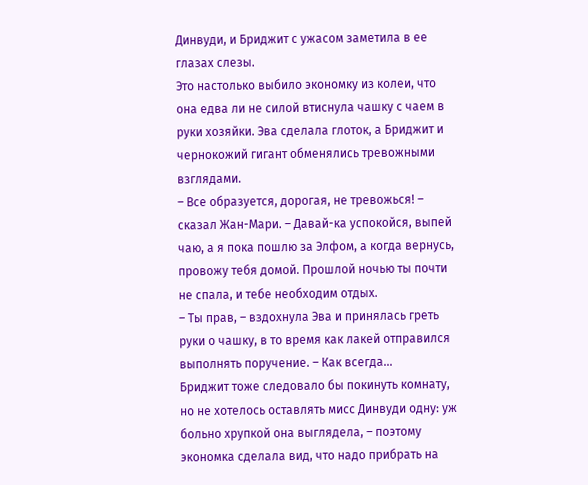Динвуди, и Бриджит с ужасом заметила в ее глазах слезы.
Это настолько выбило экономку из колеи, что она едва ли не силой втиснула чашку с чаем в руки хозяйки. Эва сделала глоток, а Бриджит и чернокожий гигант обменялись тревожными взглядами.
– Все образуется, дорогая, не тревожься! – сказал Жан-Мари. – Давай-ка успокойся, выпей чаю, а я пока пошлю за Элфом, а когда вернусь, провожу тебя домой. Прошлой ночью ты почти не спала, и тебе необходим отдых.
– Ты прав, – вздохнула Эва и принялась греть руки о чашку, в то время как лакей отправился выполнять поручение. – Как всегда…
Бриджит тоже следовало бы покинуть комнату, но не хотелось оставлять мисс Динвуди одну: уж больно хрупкой она выглядела, – поэтому экономка сделала вид, что надо прибрать на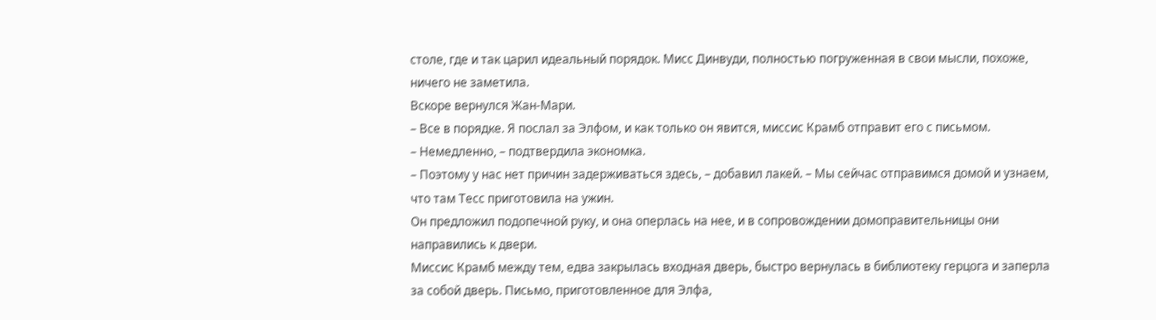столе, где и так царил идеальный порядок. Мисс Динвуди, полностью погруженная в свои мысли, похоже, ничего не заметила.
Вскоре вернулся Жан-Мари.
– Все в порядке. Я послал за Элфом, и как только он явится, миссис Крамб отправит его с письмом.
– Немедленно, – подтвердила экономка.
– Поэтому у нас нет причин задерживаться здесь, – добавил лакей. – Мы сейчас отправимся домой и узнаем, что там Тесс приготовила на ужин.
Он предложил подопечной руку, и она оперлась на нее, и в сопровождении домоправительницы они направились к двери.
Миссис Крамб между тем, едва закрылась входная дверь, быстро вернулась в библиотеку герцога и заперла за собой дверь. Письмо, приготовленное для Элфа,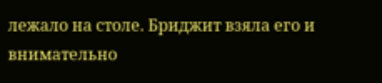лежало на столе. Бриджит взяла его и внимательно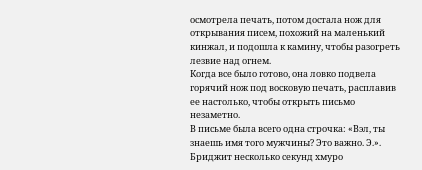осмотрела печать, потом достала нож для открывания писем, похожий на маленький кинжал, и подошла к камину, чтобы разогреть лезвие над огнем.
Когда все было готово, она ловко подвела горячий нож под восковую печать, расплавив ее настолько, чтобы открыть письмо незаметно.
В письме была всего одна строчка: «Вэл, ты знаешь имя того мужчины? Это важно. Э.».
Бриджит несколько секунд хмуро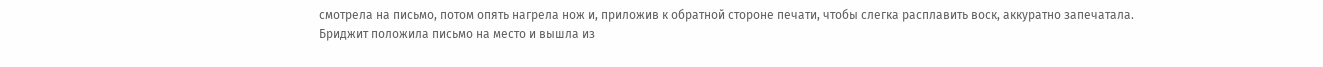смотрела на письмо, потом опять нагрела нож и, приложив к обратной стороне печати, чтобы слегка расплавить воск, аккуратно запечатала.
Бриджит положила письмо на место и вышла из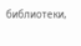библиотеки,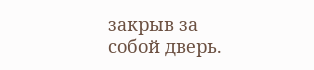закрыв за собой дверь.